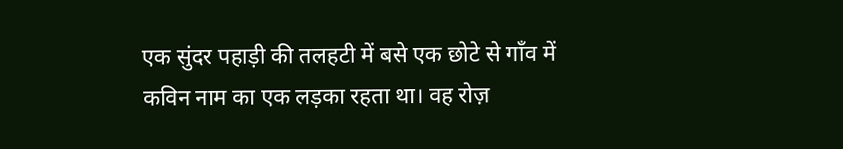एक सुंदर पहाड़ी की तलहटी में बसे एक छोटे से गाँव में कविन नाम का एक लड़का रहता था। वह रोज़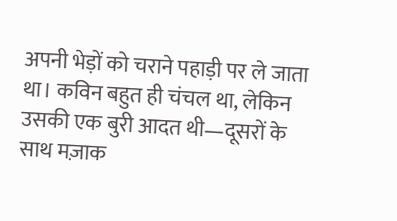अपनी भेड़ों को चराने पहाड़ी पर ले जाता था। कविन बहुत ही चंचल था, लेकिन उसकी एक बुरी आदत थी—दूसरों के साथ मज़ाक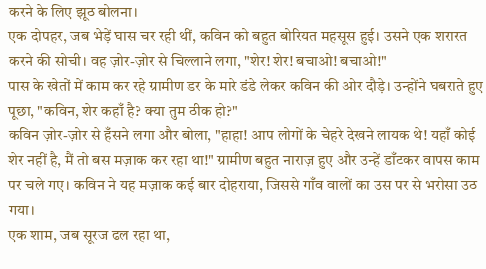करने के लिए झूठ बोलना।
एक दोपहर, जब भेड़ें घास चर रही थीं, कविन को बहुत बोरियत महसूस हुई। उसने एक शरारत करने की सोची। वह ज़ोर-ज़ोर से चिल्लाने लगा, "शेर! शेर! बचाओ! बचाओ!"
पास के खेतों में काम कर रहे ग्रामीण डर के मारे डंडे लेकर कविन की ओर दौड़े। उन्होंने घबराते हुए पूछा, "कविन, शेर कहाँ है? क्या तुम ठीक हो?"
कविन ज़ोर-ज़ोर से हँसने लगा और बोला, "हाहा! आप लोगों के चेहरे देखने लायक थे! यहाँ कोई शेर नहीं है, मैं तो बस मज़ाक कर रहा था!" ग्रामीण बहुत नाराज़ हुए और उन्हें डाँटकर वापस काम पर चले गए। कविन ने यह मज़ाक कई बार दोहराया, जिससे गाँव वालों का उस पर से भरोसा उठ गया।
एक शाम, जब सूरज ढल रहा था,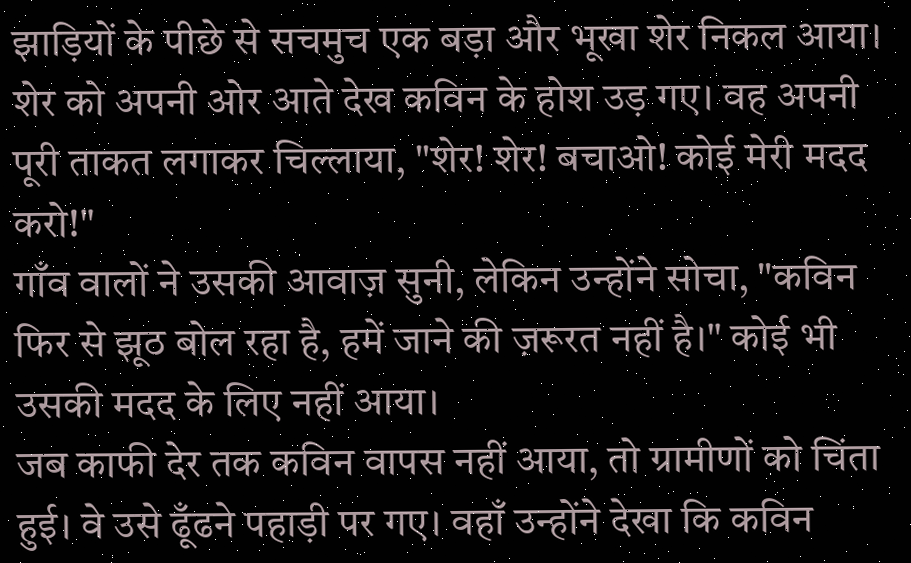झाड़ियों के पीछे से सचमुच एक बड़ा और भूखा शेर निकल आया। शेर को अपनी ओर आते देख कविन के होश उड़ गए। वह अपनी पूरी ताकत लगाकर चिल्लाया, "शेर! शेर! बचाओ! कोई मेरी मदद करो!"
गाँव वालों ने उसकी आवाज़ सुनी, लेकिन उन्होंने सोचा, "कविन फिर से झूठ बोल रहा है, हमें जाने की ज़रूरत नहीं है।" कोई भी उसकी मदद के लिए नहीं आया।
जब काफी देर तक कविन वापस नहीं आया, तो ग्रामीणों को चिंता हुई। वे उसे ढूँढने पहाड़ी पर गए। वहाँ उन्होंने देखा कि कविन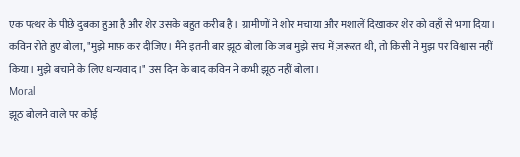एक पत्थर के पीछे दुबका हुआ है और शेर उसके बहुत करीब है। ग्रामीणों ने शोर मचाया और मशालें दिखाकर शेर को वहाँ से भगा दिया।
कविन रोते हुए बोला, "मुझे माफ़ कर दीजिए। मैंने इतनी बार झूठ बोला कि जब मुझे सच में ज़रूरत थी, तो किसी ने मुझ पर विश्वास नहीं किया। मुझे बचाने के लिए धन्यवाद।" उस दिन के बाद कविन ने कभी झूठ नहीं बोला।
Moral
झूठ बोलने वाले पर कोई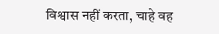विश्वास नहीं करता, चाहे वह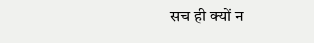सच ही क्यों न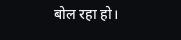बोल रहा हो।